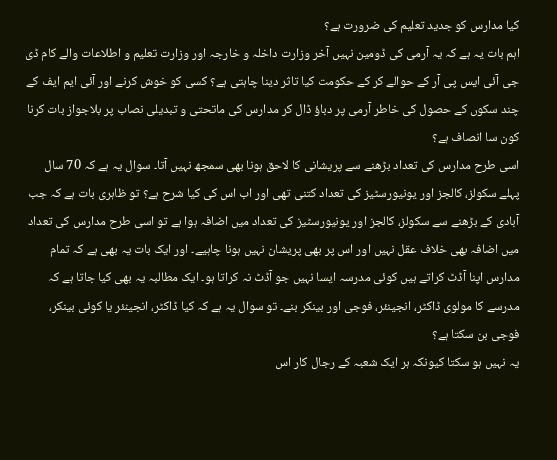کیا مدارس کو جدید تعلیم کی ضرورت ہے؟
اہم بات یہ ہے کہ یہ آرمی کی ڈومین نہیں آخر وزارت داخلہ و خارجہ اور وزارت تعلیم و اطلاعات والے کام ڈی جی آئی ایس پی آر کے حوالے کر کے حکومت کیا تاثر دینا چاہتی ہے؟ کسی کو خوش کرنے اور آئی ایم ایف کے چند سکوں کے حصول کی خاطر آرمی پر دباؤ ڈال کر مدارس کی ماتحتی و تبدیلی نصاب پر بلاجواز بات کرنا کون سا انصاف ہے؟
اسی طرح مدارس کی تعداد بڑھنے سے پریشانی کا لاحق ہونا بھی سمجھ نہیں آتا۔ سوال یہ ہے کہ 70 سال پہلے سکولز، کالجز اور یونیورسٹیز کی تعداد کتنی تھی اور اب اس کی کیا شرح ہے؟ تو ظاہری بات ہے کہ جب آبادی کے بڑھنے سے سکولز، کالجز اور یونیورسٹیز کی تعداد میں اضافہ ہوا ہے تو اسی طرح مدارس کی تعداد میں اضافہ بھی خلاف عقل نہیں اور اس پر بھی پریشان نہیں ہونا چاہیے۔ اور ایک بات یہ بھی ہے کہ تمام مدارس اپنا آڈٹ کراتے ہیں کوئی مدرسہ ایسا نہیں جو آڈٹ نہ کراتا ہو۔ ایک مطالبہ یہ بھی کیا جاتا ہے کہ مدرسے کا مولوی ڈاکٹر، انجینئر، فوجی اور بینکر بنے۔ تو سوال یہ ہے کہ کیا ڈاکٹر، انجینئر یا کوئی بینکر، فوجی بن سکتا ہے؟
یہ نہیں ہو سکتا کیونکہ ہر ایک شعبہ کے رجال کار اس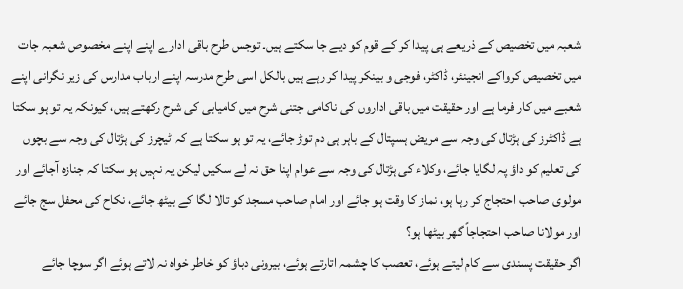شعبہ میں تخصیص کے ذریعے ہی پیدا کر کے قوم کو دیے جا سکتے ہیں۔ توجس طرح باقی ادارے اپنے اپنے مخصوص شعبہ جات میں تخصیص کرواکے انجینئر، ڈاکٹر، فوجی و بینکر پیدا کر رہے ہیں بالکل اسی طرح مدرسہ اپنے ارباب مدارس کی زیر نگرانی اپنے شعبے میں کار فرما ہے اور حقیقت میں باقی اداروں کی ناکامی جتنی شرح میں کامیابی کی شرح رکھتے ہیں، کیونکہ یہ تو ہو سکتا ہے ڈاکٹرز کی ہڑتال کی وجہ سے مریض ہسپتال کے باہر ہی دم توڑ جائے، یہ تو ہو سکتا ہے کہ ٹیچرز کی ہڑتال کی وجہ سے بچوں کی تعلیم کو داؤ پہ لگایا جائے، وکلاء کی ہڑتال کی وجہ سے عوام اپنا حق نہ لے سکیں لیکن یہ نہیں ہو سکتا کہ جنازہ آجائے اور مولوی صاحب احتجاج کر رہا ہو، نماز کا وقت ہو جائے اور امام صاحب مسجد کو تالا لگا کے بیٹھ جائے، نکاح کی محفل سج جائے اور مولانا صاحب احتجاجاً گھر بیٹھا ہو؟
اگر حقیقت پسندی سے کام لیتے ہوئے، تعصب کا چشمہ اتارتے ہوئے، بیرونی دباؤ کو خاطر خواہ نہ لاتے ہوئے اگر سوچا جائے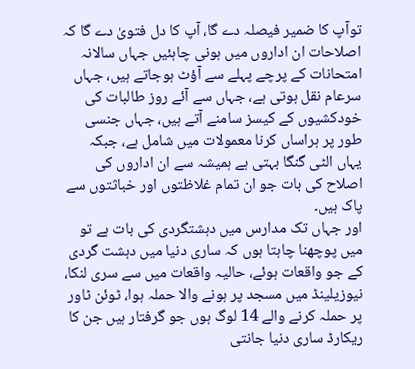توآپ کا ضمیر فیصلہ دے گا، آپ کا دل فتویٰ دے گا کہ اصلاحات ان اداروں میں ہونی چاہئیں جہاں سالانہ امتحانات کے پرچے پہلے سے آؤٹ ہوجاتے ہیں، جہاں سرعام نقل ہوتی ہے، جہاں سے آئے روز طالبات کی خودکشیوں کے کیسز سامنے آتے ہیں، جہاں جنسی طور پر ہراساں کرنا معمولات میں شامل ہے، جبکہ یہاں الٹی گنگا بہتی ہے ہمیشہ سے ان اداروں کی اصلاح کی بات جو ان تمام غلاظتوں اور خباثتوں سے پاک ہیں۔
اور جہاں تک مدارس میں دہشتگردی کی بات ہے تو میں پوچھنا چاہتا ہوں کہ ساری دنیا میں دہشت گردی کے جو واقعات ہوئے، حالیہ واقعات میں سے سری لنکا، نیوزیلینڈ میں مسجد پر ہونے والا حملہ ہوا، ٹوئن ٹاور پر حملہ کرنے والے 14 لوگ ہوں جو گرفتار ہیں جن کا ریکارڈ ساری دنیا جانتی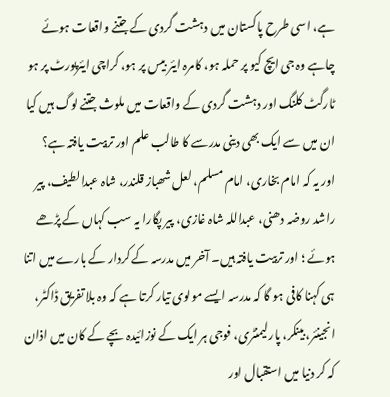ہے، اسی طرح پاکستان میں دہشت گردی کے جتنے واقعات ہوئے چاہے وہ جی ایچ کیو پر حملہ ہو، کامرہ ایئر بیس پر ہو، کراچی ایئرپورٹ پر ہو ٹارگٹ کلنگ اور دہشت گردی کے واقعات میں ملوث جتنے لوگ ہیں کیا ان میں سے ایک بھی دینی مدرسے کا طالب علم اور تربیت یافتہ ہے؟
اور یہ کہ امام بخاری، امام مسلم، لعل شھباز قلندر، شاہ عبدالطیف، پیر راشد روضہ دھنی، عبداللہ شاہ غازی، پیر پگارا یہ سب کہاں کے پڑھے ہوئے ؛ اور تربیت یافتہ ہیں۔ آخر میں مدرسہ کے کردار کے بارے میں اتنا ہی کہنا کافی ہو گا کہ مدرسہ ایسے مولوی تیار کرتا ہے کہ وہ بلا تفریق ڈاکٹر، انجینئر، بینکر، پارلیمنٹری، فوجی ہر ایک کے نوزائیدہ بچے کے کان میں اذان کہ کر دنیا میں استقبال اور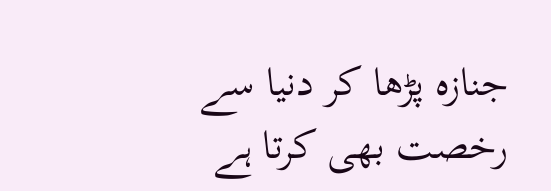جنازہ پڑھا کر دنیا سے رخصت بھی کرتا ہے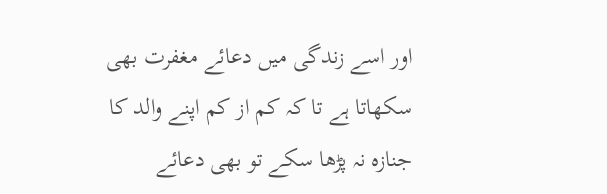اور اسے زندگی میں دعائے مغفرت بھی سکھاتا ہے تا کہ کم از کم اپنے والد کا جنازہ نہ پڑھا سکے تو بھی دعائے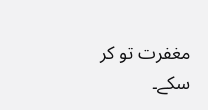مغفرت تو کر سکے۔